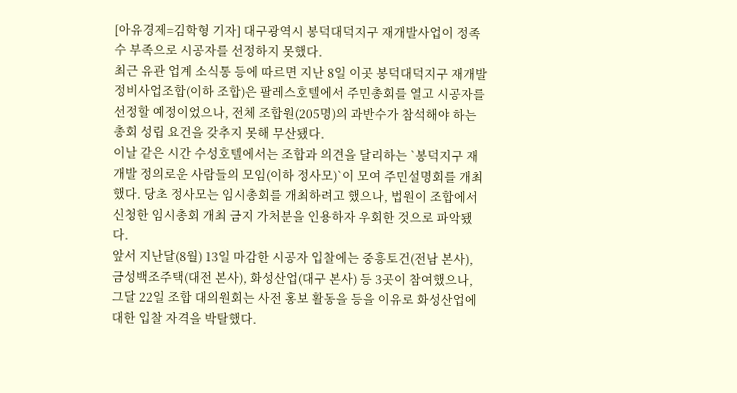[아유경제=김학형 기자] 대구광역시 봉덕대덕지구 재개발사업이 정족수 부족으로 시공자를 선정하지 못했다.
최근 유관 업계 소식통 등에 따르면 지난 8일 이곳 봉덕대덕지구 재개발정비사업조합(이하 조합)은 팔레스호텔에서 주민총회를 열고 시공자를 선정할 예정이었으나, 전체 조합원(205명)의 과반수가 참석해야 하는 총회 성립 요건을 갖추지 못해 무산됐다.
이날 같은 시간 수성호텔에서는 조합과 의견을 달리하는 `봉덕지구 재개발 정의로운 사람들의 모임(이하 정사모)`이 모여 주민설명회를 개최했다. 당초 정사모는 임시총회를 개최하려고 했으나, 법원이 조합에서 신청한 임시총회 개최 금지 가처분을 인용하자 우회한 것으로 파악됐다.
앞서 지난달(8월) 13일 마감한 시공자 입찰에는 중흥토건(전남 본사), 금성백조주택(대전 본사), 화성산업(대구 본사) 등 3곳이 참여했으나, 그달 22일 조합 대의원회는 사전 홍보 활동을 등을 이유로 화성산업에 대한 입찰 자격을 박탈했다.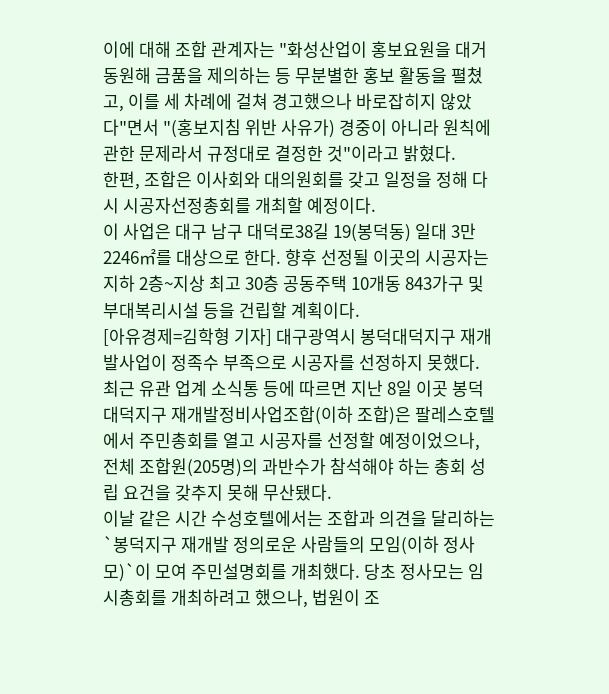이에 대해 조합 관계자는 "화성산업이 홍보요원을 대거 동원해 금품을 제의하는 등 무분별한 홍보 활동을 펼쳤고, 이를 세 차례에 걸쳐 경고했으나 바로잡히지 않았다"면서 "(홍보지침 위반 사유가) 경중이 아니라 원칙에 관한 문제라서 규정대로 결정한 것"이라고 밝혔다.
한편, 조합은 이사회와 대의원회를 갖고 일정을 정해 다시 시공자선정총회를 개최할 예정이다.
이 사업은 대구 남구 대덕로38길 19(봉덕동) 일대 3만2246㎡를 대상으로 한다. 향후 선정될 이곳의 시공자는 지하 2층~지상 최고 30층 공동주택 10개동 843가구 및 부대복리시설 등을 건립할 계획이다.
[아유경제=김학형 기자] 대구광역시 봉덕대덕지구 재개발사업이 정족수 부족으로 시공자를 선정하지 못했다.
최근 유관 업계 소식통 등에 따르면 지난 8일 이곳 봉덕대덕지구 재개발정비사업조합(이하 조합)은 팔레스호텔에서 주민총회를 열고 시공자를 선정할 예정이었으나, 전체 조합원(205명)의 과반수가 참석해야 하는 총회 성립 요건을 갖추지 못해 무산됐다.
이날 같은 시간 수성호텔에서는 조합과 의견을 달리하는 `봉덕지구 재개발 정의로운 사람들의 모임(이하 정사모)`이 모여 주민설명회를 개최했다. 당초 정사모는 임시총회를 개최하려고 했으나, 법원이 조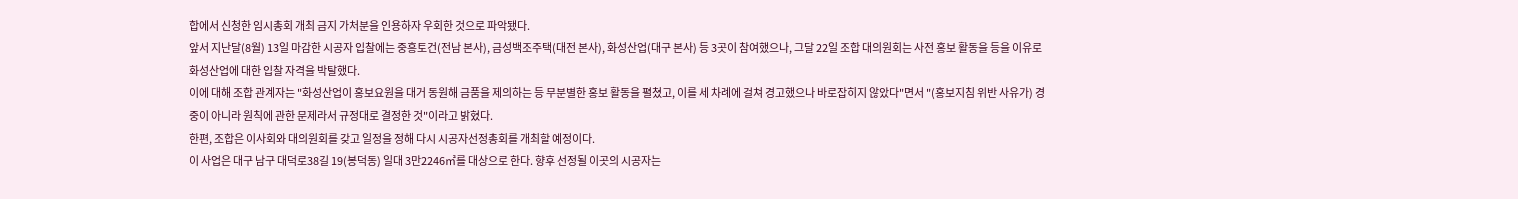합에서 신청한 임시총회 개최 금지 가처분을 인용하자 우회한 것으로 파악됐다.
앞서 지난달(8월) 13일 마감한 시공자 입찰에는 중흥토건(전남 본사), 금성백조주택(대전 본사), 화성산업(대구 본사) 등 3곳이 참여했으나, 그달 22일 조합 대의원회는 사전 홍보 활동을 등을 이유로 화성산업에 대한 입찰 자격을 박탈했다.
이에 대해 조합 관계자는 "화성산업이 홍보요원을 대거 동원해 금품을 제의하는 등 무분별한 홍보 활동을 펼쳤고, 이를 세 차례에 걸쳐 경고했으나 바로잡히지 않았다"면서 "(홍보지침 위반 사유가) 경중이 아니라 원칙에 관한 문제라서 규정대로 결정한 것"이라고 밝혔다.
한편, 조합은 이사회와 대의원회를 갖고 일정을 정해 다시 시공자선정총회를 개최할 예정이다.
이 사업은 대구 남구 대덕로38길 19(봉덕동) 일대 3만2246㎡를 대상으로 한다. 향후 선정될 이곳의 시공자는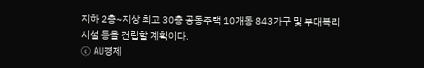지하 2층~지상 최고 30층 공동주택 10개동 843가구 및 부대복리시설 등을 건립할 계획이다.
ⓒ AU경제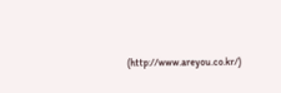(http://www.areyou.co.kr/)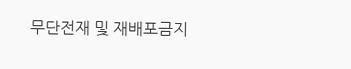무단전재 및 재배포금지